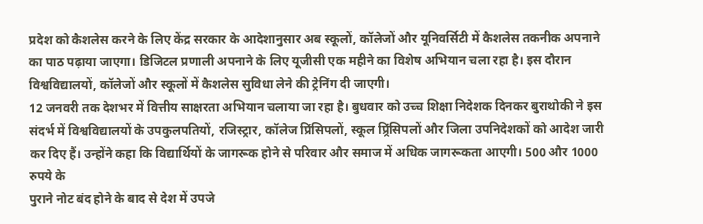प्रदेश को कैशलेस करने के लिए केंद्र सरकार के आदेशानुसार अब स्कूलों, कॉलेजों और यूनिवर्सिटी में कैशलेस तकनीक अपनाने का पाठ पढ़ाया जाएगा। डिजिटल प्रणाली अपनाने के लिए यूजीसी एक महीने का विशेष अभियान चला रहा है। इस दौरान विश्वविद्यालयों, कॉलेजों और स्कूलों में कैशलेस सुविधा लेने की ट्रेनिंग दी जाएगी।
12 जनवरी तक देशभर में वित्तीय साक्षरता अभियान चलाया जा रहा है। बुधवार को उच्च शिक्षा निदेशक दिनकर बुराथोकी ने इस संदर्भ में विश्वविद्यालयों के उपकुलपतियों, रजिस्ट्रार, कॉलेज प्रिंसिपलों, स्कूल प्र्रिंसिपलों और जिला उपनिदेशकों को आदेश जारी कर दिए हैं। उन्होंने कहा कि विद्यार्थियों के जागरूक होने से परिवार और समाज में अधिक जागरूकता आएगी। 500 और 1000 रुपये के
पुराने नोट बंद होने के बाद से देश में उपजे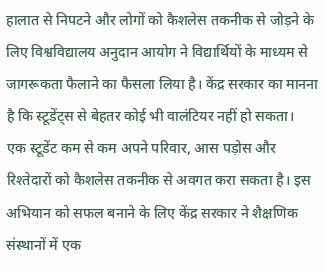हालात से निपटने और लोगों को कैशलेस तकनीक से जोड़ने के लिए विश्वविद्यालय अनुदान आयोग ने विद्यार्थियों के माध्यम से जागरूकता फैलाने का फैसला लिया है। केंद्र सरकार का मानना है कि स्टूडेंट्स से बेहतर कोई भी वालंटियर नहीं हो सकता।
एक स्टूडेंट कम से कम अपने परिवार, आस पड़ोस और रिश्तेदारों को कैशलेस तकनीक से अवगत करा सकता है। इस अभियान को सफल बनाने के लिए केंद्र सरकार ने शैक्षणिक संस्थानों में एक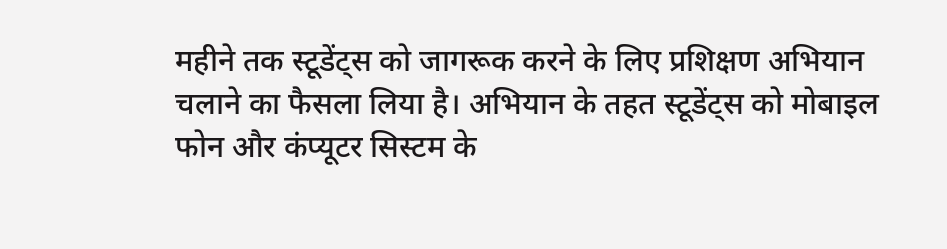महीने तक स्टूडेंट्स को जागरूक करने के लिए प्रशिक्षण अभियान
चलाने का फैसला लिया है। अभियान के तहत स्टूडेंट्स को मोबाइल फोन और कंप्यूटर सिस्टम के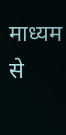माध्यम से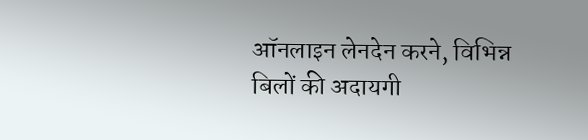ऑनलाइन लेनदेन करने, विभिन्न बिलों की अदायगी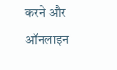करने और ऑनलाइन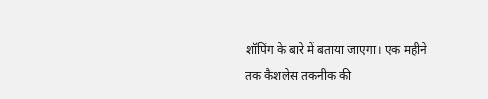शॉपिंग के बारे में बताया जाएगा। एक महीने तक कैशलेस तकनीक की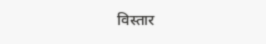विस्तार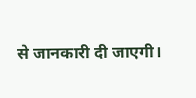से जानकारी दी जाएगी।